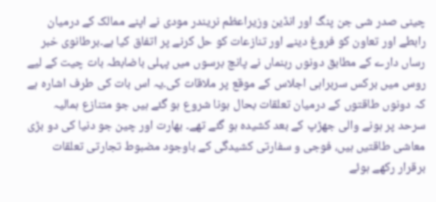چینی صدر شی جن پنگ اور انڈین وزیراعظم نریندر مودی نے اپنے ممالک کے درمیان رابطے اور تعاون کو فروغ دینے اور تنازعات کو حل کرنے پر اتفاق کیا ہے۔برطانوی خبر رساں دارے کے مطابق دونوں رہنماں نے پانچ برسوں میں پہلی باضابطہ بات چیت کے لیے روس میں برکس سربراہی اجلاس کے موقع پر ملاقات کی۔یہ اس بات کی طرف اشارہ ہے کہ دونوں طاقتوں کے درمیان تعلقات بحال ہونا شروع ہو گئے ہیں جو متنازع ہمالیہ سرحد پر ہونے والی جھڑپ کے بعد کشیدہ ہو گئے تھے۔ بھارت اور چین جو دنیا کی دو بڑی معاشی طاقتیں ہیں، فوجی و سفارتی کشیدگی کے باوجود مضبوط تجارتی تعلقات برقرار رکھے ہوئے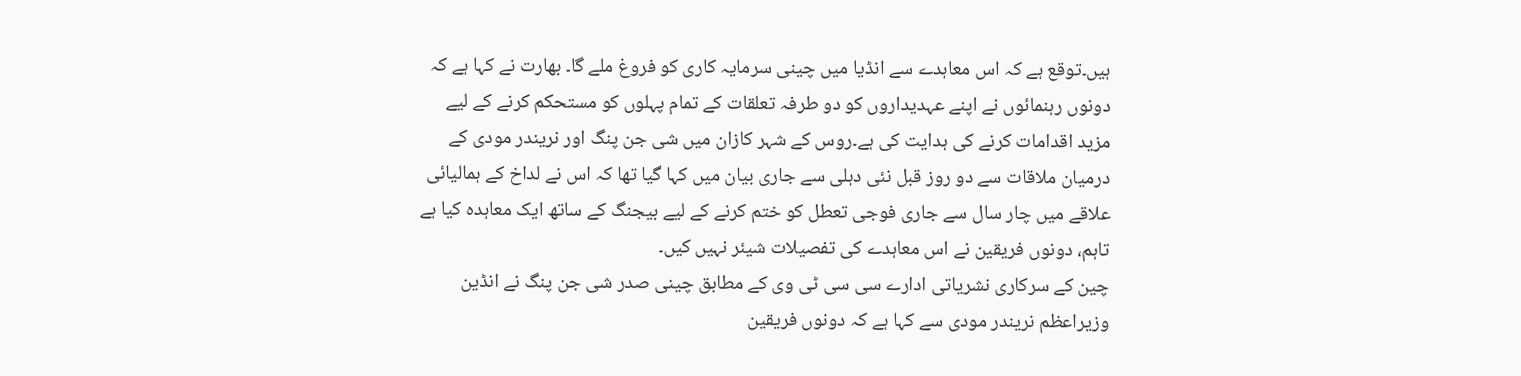ہیں۔توقع ہے کہ اس معاہدے سے انڈیا میں چینی سرمایہ کاری کو فروغ ملے گا۔ بھارت نے کہا ہے کہ دونوں رہنمائوں نے اپنے عہدیداروں کو دو طرفہ تعلقات کے تمام پہلوں کو مستحکم کرنے کے لیے مزید اقدامات کرنے کی ہدایت کی ہے۔روس کے شہر کازان میں شی جن پنگ اور نریندر مودی کے درمیان ملاقات سے دو روز قبل نئی دہلی سے جاری بیان میں کہا گیا تھا کہ اس نے لداخ کے ہمالیائی علاقے میں چار سال سے جاری فوجی تعطل کو ختم کرنے کے لیے بیجنگ کے ساتھ ایک معاہدہ کیا ہے تاہم، دونوں فریقین نے اس معاہدے کی تفصیلات شیئر نہیں کیں۔
چین کے سرکاری نشریاتی ادارے سی سی ٹی وی کے مطابق چینی صدر شی جن پنگ نے انڈین وزیراعظم نریندر مودی سے کہا ہے کہ دونوں فریقین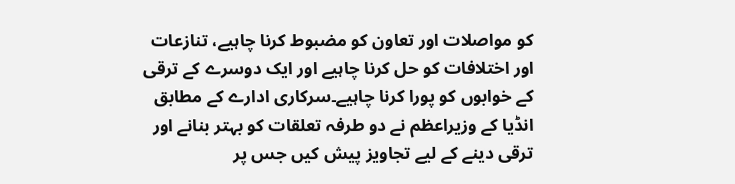کو مواصلات اور تعاون کو مضبوط کرنا چاہیے، تنازعات اور اختلافات کو حل کرنا چاہیے اور ایک دوسرے کے ترقی کے خوابوں کو پورا کرنا چاہیے۔سرکاری ادارے کے مطابق انڈیا کے وزیراعظم نے دو طرفہ تعلقات کو بہتر بنانے اور ترقی دینے کے لیے تجاویز پیش کیں جس پر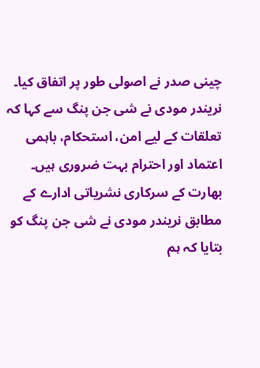چینی صدر نے اصولی طور پر اتفاق کیا۔ نریندر مودی نے شی جن پنگ سے کہا کہ تعلقات کے لیے امن، استحکام، باہمی اعتماد اور احترام بہت ضروری ہیں۔ بھارت کے سرکاری نشریاتی ادارے کے مطابق نریندر مودی نے شی جن پنگ کو بتایا کہ ہم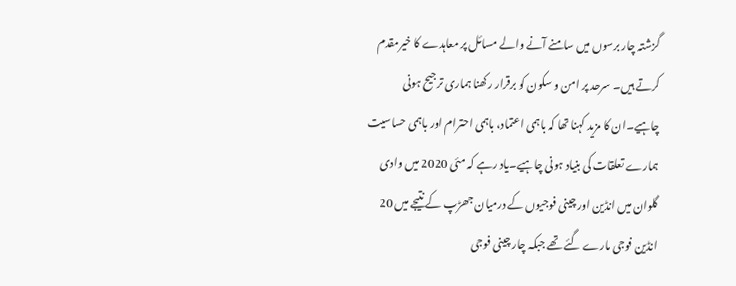گزشتہ چار برسوں میں سامنے آنے والے مسائل پر معاہدے کا خیرمقدم کرتے ہیں۔ سرحد پر امن و سکون کو برقرار رکھنا ہماری ترجیح ہونی چاہیے۔ان کا مزید کہنا تھا کہ باہمی اعتماد، باہمی احترام اور باہمی حساسیت ہمارے تعلقات کی بنیاد ہونی چاہیے۔یاد رہے کہ مئی 2020 میں وادی گلوان میں انڈین اور چینی فوجیوں کے درمیان جھڑپ کے نتیجے میں 20 انڈین فوجی مارے گئے تھے جبکہ چار چینی فوجی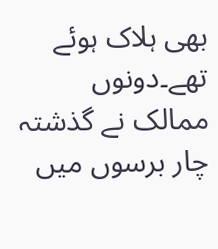بھی ہلاک ہوئے تھے۔دونوں ممالک نے گذشتہ چار برسوں میں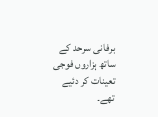برفانی سرحد کے ساتھ ہزاروں فوجی تعینات کر دئیے تھے۔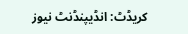کریڈٹ: انڈیپنڈنٹ نیوز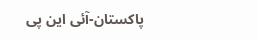پاکستان-آئی این پی